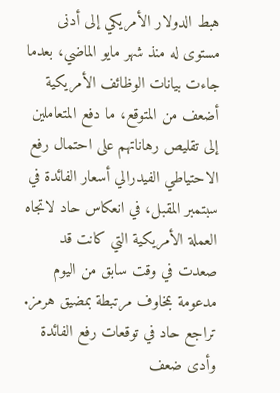هبط الدولار الأمريكي إلى أدنى مستوى له منذ شهر مايو الماضي، بعدما جاءت بيانات الوظائف الأمريكية أضعف من المتوقع، ما دفع المتعاملين إلى تقليص رهاناتهم على احتمال رفع الاحتياطي الفيدرالي أسعار الفائدة في سبتمبر المقبل، في انعكاس حاد لاتجاه العملة الأمريكية التي كانت قد صعدت في وقت سابق من اليوم مدعومة بمخاوف مرتبطة بمضيق هرمز.
تراجع حاد في توقعات رفع الفائدة
وأدى ضعف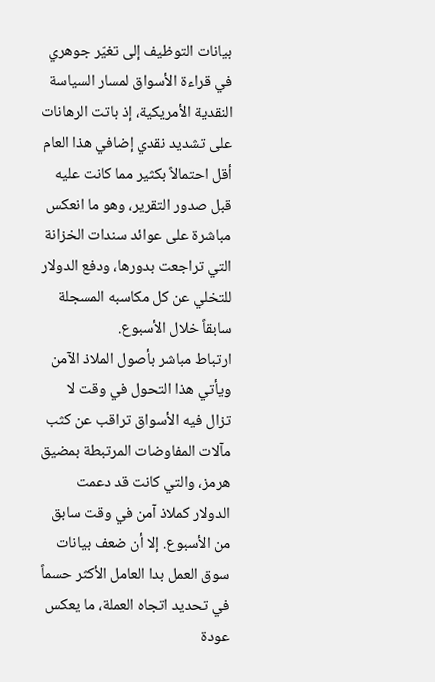بيانات التوظيف إلى تغيّر جوهري في قراءة الأسواق لمسار السياسة النقدية الأمريكية، إذ باتت الرهانات على تشديد نقدي إضافي هذا العام أقل احتمالاً بكثير مما كانت عليه قبل صدور التقرير، وهو ما انعكس مباشرة على عوائد سندات الخزانة التي تراجعت بدورها، ودفع الدولار للتخلي عن كل مكاسبه المسجلة سابقاً خلال الأسبوع.
ارتباط مباشر بأصول الملاذ الآمن
ويأتي هذا التحول في وقت لا تزال فيه الأسواق تراقب عن كثب مآلات المفاوضات المرتبطة بمضيق هرمز، والتي كانت قد دعمت الدولار كملاذ آمن في وقت سابق من الأسبوع. إلا أن ضعف بيانات سوق العمل بدا العامل الأكثر حسماً في تحديد اتجاه العملة، ما يعكس عودة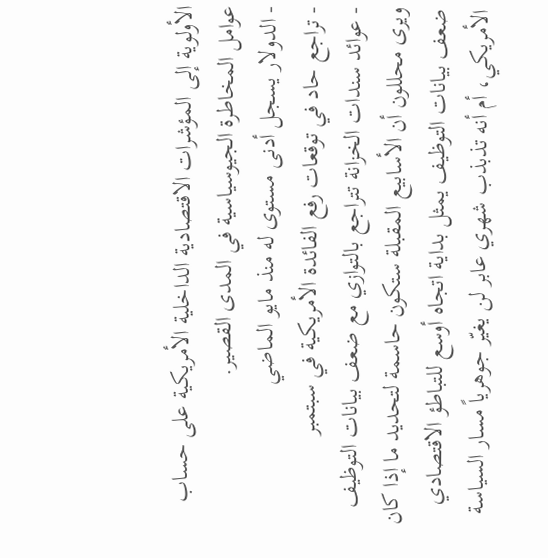الأولوية إلى المؤشرات الاقتصادية الداخلية الأمريكية على حساب عوامل المخاطرة الجيوسياسية في المدى القصير.
- الدولار يسجل أدنى مستوى له منذ مايو الماضي
- تراجع حاد في توقعات رفع الفائدة الأمريكية في سبتمبر
- عوائد سندات الخزانة تتراجع بالتوازي مع ضعف بيانات التوظيف
ويرى محللون أن الأسابيع المقبلة ستكون حاسمة لتحديد ما إذا كان ضعف بيانات التوظيف يمثل بداية اتجاه أوسع للتباطؤ الاقتصادي الأمريكي، أم أنه تذبذب شهري عابر لن يغيّر جوهرياً مسار السياسة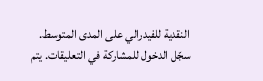النقدية للفيدرالي على المدى المتوسط.
سجّل الدخول للمشاركة في التعليقات. يتم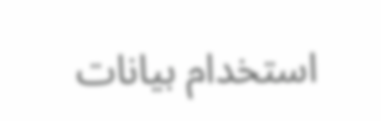استخدام بيانات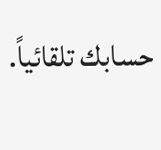حسابك تلقائياً.